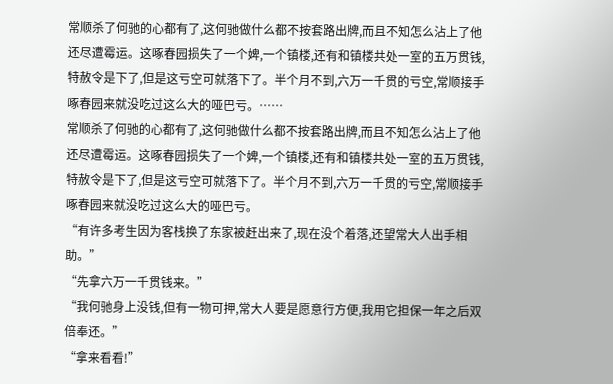常顺杀了何驰的心都有了,这何驰做什么都不按套路出牌,而且不知怎么沾上了他还尽遭霉运。这啄春园损失了一个婢,一个镇楼,还有和镇楼共处一室的五万贯钱,特赦令是下了,但是这亏空可就落下了。半个月不到,六万一千贯的亏空,常顺接手啄春园来就没吃过这么大的哑巴亏。……
常顺杀了何驰的心都有了,这何驰做什么都不按套路出牌,而且不知怎么沾上了他还尽遭霉运。这啄春园损失了一个婢,一个镇楼,还有和镇楼共处一室的五万贯钱,特赦令是下了,但是这亏空可就落下了。半个月不到,六万一千贯的亏空,常顺接手啄春园来就没吃过这么大的哑巴亏。
“有许多考生因为客栈换了东家被赶出来了,现在没个着落,还望常大人出手相助。”
“先拿六万一千贯钱来。”
“我何驰身上没钱,但有一物可押,常大人要是愿意行方便,我用它担保一年之后双倍奉还。”
“拿来看看!”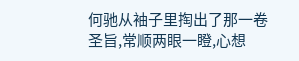何驰从袖子里掏出了那一卷圣旨,常顺两眼一瞪,心想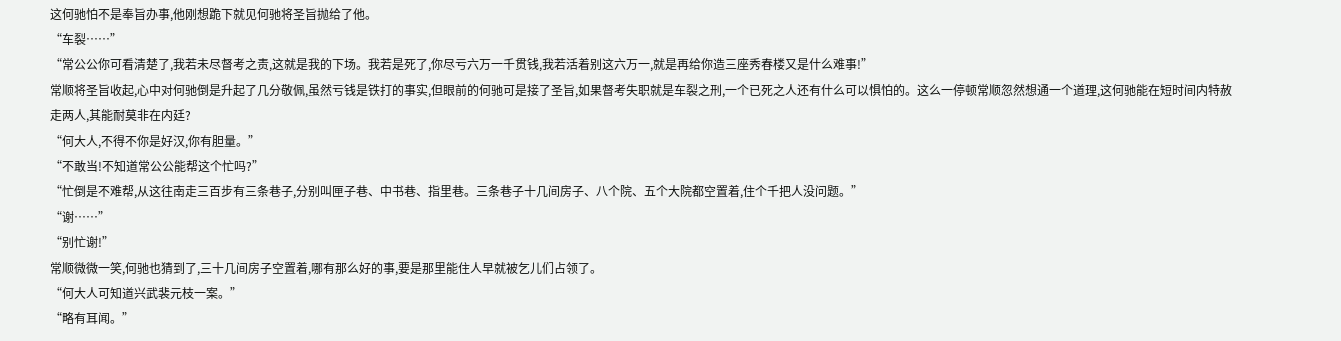这何驰怕不是奉旨办事,他刚想跪下就见何驰将圣旨抛给了他。
“车裂……”
“常公公你可看清楚了,我若未尽督考之责,这就是我的下场。我若是死了,你尽亏六万一千贯钱,我若活着别这六万一,就是再给你造三座秀春楼又是什么难事!”
常顺将圣旨收起,心中对何驰倒是升起了几分敬佩,虽然亏钱是铁打的事实,但眼前的何驰可是接了圣旨,如果督考失职就是车裂之刑,一个已死之人还有什么可以惧怕的。这么一停顿常顺忽然想通一个道理,这何驰能在短时间内特赦走两人,其能耐莫非在内廷?
“何大人,不得不你是好汉,你有胆量。”
“不敢当!不知道常公公能帮这个忙吗?”
“忙倒是不难帮,从这往南走三百步有三条巷子,分别叫匣子巷、中书巷、指里巷。三条巷子十几间房子、八个院、五个大院都空置着,住个千把人没问题。”
“谢……”
“别忙谢!”
常顺微微一笑,何驰也猜到了,三十几间房子空置着,哪有那么好的事,要是那里能住人早就被乞儿们占领了。
“何大人可知道兴武裴元枝一案。”
“略有耳闻。”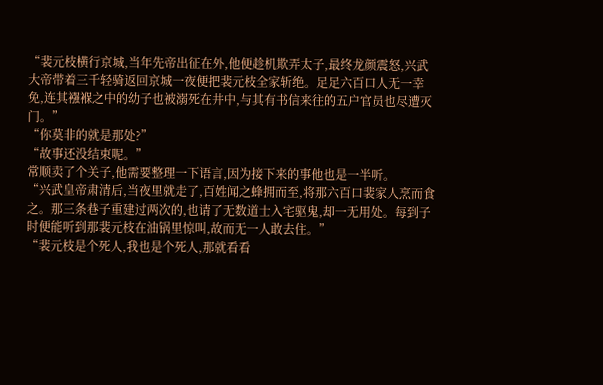“裴元枝横行京城,当年先帝出征在外,他便趁机欺弄太子,最终龙颜震怒,兴武大帝带着三千轻骑返回京城一夜便把裴元枝全家斩绝。足足六百口人无一幸免,连其襁褓之中的幼子也被溺死在井中,与其有书信来往的五户官员也尽遭灭门。”
“你莫非的就是那处?”
“故事还没结束呢。”
常顺卖了个关子,他需要整理一下语言,因为接下来的事他也是一半听。
“兴武皇帝肃清后,当夜里就走了,百姓闻之蜂拥而至,将那六百口裴家人烹而食之。那三条巷子重建过两次的,也请了无数道士入宅驱鬼,却一无用处。每到子时便能听到那裴元枝在油锅里惊叫,故而无一人敢去住。”
“裴元枝是个死人,我也是个死人,那就看看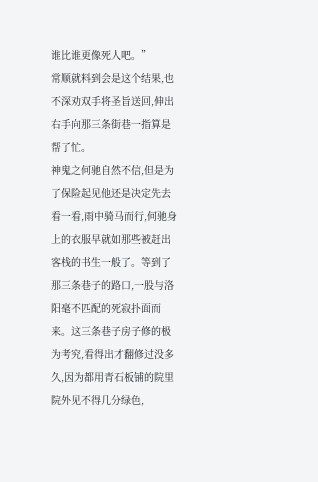谁比谁更像死人吧。”
常顺就料到会是这个结果,也不深劝双手将圣旨送回,伸出右手向那三条街巷一指算是帮了忙。
神鬼之何驰自然不信,但是为了保险起见他还是决定先去看一看,雨中骑马而行,何驰身上的衣服早就如那些被赶出客栈的书生一般了。等到了那三条巷子的路口,一股与洛阳毫不匹配的死寂扑面而来。这三条巷子房子修的极为考究,看得出才翻修过没多久,因为都用青石板铺的院里院外见不得几分绿色,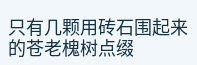只有几颗用砖石围起来的苍老槐树点缀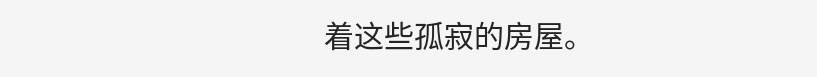着这些孤寂的房屋。